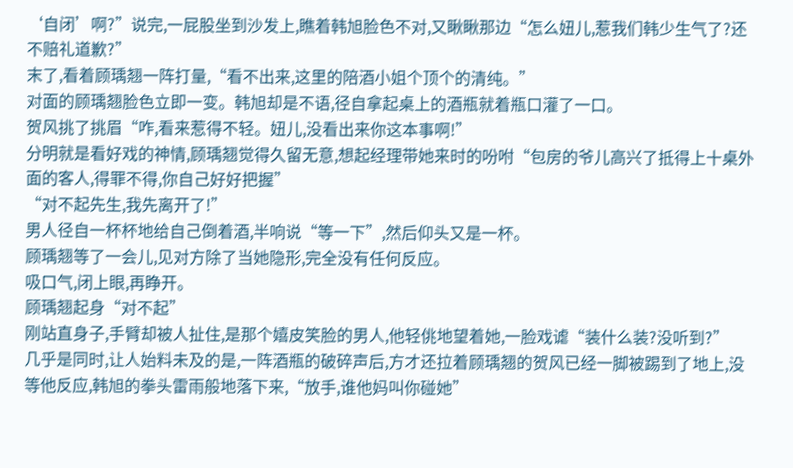‘自闭’啊?”说完,一屁股坐到沙发上,瞧着韩旭脸色不对,又瞅瞅那边“怎么妞儿,惹我们韩少生气了?还不赔礼道歉?”
末了,看着顾瑀翘一阵打量,“看不出来,这里的陪酒小姐个顶个的清纯。”
对面的顾瑀翘脸色立即一变。韩旭却是不语,径自拿起桌上的酒瓶就着瓶口灌了一口。
贺风挑了挑眉“咋,看来惹得不轻。妞儿,没看出来你这本事啊!”
分明就是看好戏的神情,顾瑀翘觉得久留无意,想起经理带她来时的吩咐“包房的爷儿高兴了抵得上十桌外面的客人,得罪不得,你自己好好把握”
“对不起先生,我先离开了!”
男人径自一杯杯地给自己倒着酒,半响说“等一下”,然后仰头又是一杯。
顾瑀翘等了一会儿,见对方除了当她隐形,完全没有任何反应。
吸口气,闭上眼,再睁开。
顾瑀翘起身“对不起”
刚站直身子,手臂却被人扯住,是那个嬉皮笑脸的男人,他轻佻地望着她,一脸戏谑“装什么装?没听到?”
几乎是同时,让人始料未及的是,一阵酒瓶的破碎声后,方才还拉着顾瑀翘的贺风已经一脚被踢到了地上,没等他反应,韩旭的拳头雷雨般地落下来,“放手,谁他妈叫你碰她”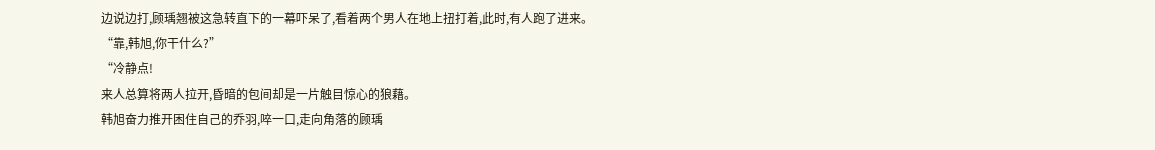边说边打,顾瑀翘被这急转直下的一幕吓呆了,看着两个男人在地上扭打着,此时,有人跑了进来。
“靠,韩旭,你干什么?”
“冷静点!
来人总算将两人拉开,昏暗的包间却是一片触目惊心的狼藉。
韩旭奋力推开困住自己的乔羽,啐一口,走向角落的顾瑀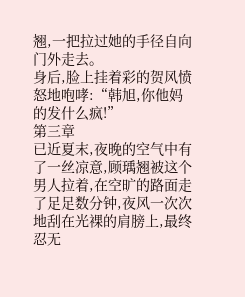翘,一把拉过她的手径自向门外走去。
身后,脸上挂着彩的贺风愤怒地咆哮:“韩旭,你他妈的发什么疯!”
第三章
已近夏末,夜晚的空气中有了一丝凉意,顾瑀翘被这个男人拉着,在空旷的路面走了足足数分钟,夜风一次次地刮在光裸的肩膀上,最终忍无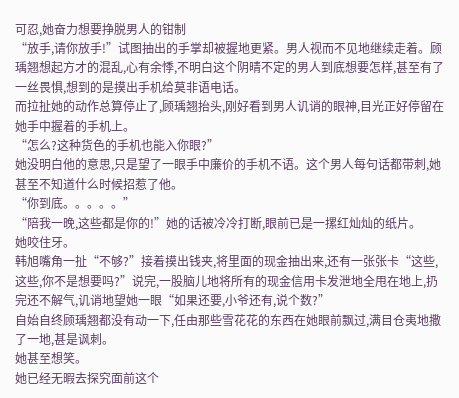可忍,她奋力想要挣脱男人的钳制
“放手,请你放手!”试图抽出的手掌却被握地更紧。男人视而不见地继续走着。顾瑀翘想起方才的混乱,心有余悸,不明白这个阴晴不定的男人到底想要怎样,甚至有了一丝畏惧,想到的是摸出手机给莫非语电话。
而拉扯她的动作总算停止了,顾瑀翘抬头,刚好看到男人讥诮的眼神,目光正好停留在她手中握着的手机上。
“怎么?这种货色的手机也能入你眼?”
她没明白他的意思,只是望了一眼手中廉价的手机不语。这个男人每句话都带刺,她甚至不知道什么时候招惹了他。
“你到底。。。。。”
“陪我一晚,这些都是你的!”她的话被冷冷打断,眼前已是一摞红灿灿的纸片。
她咬住牙。
韩旭嘴角一扯“不够?”接着摸出钱夹,将里面的现金抽出来,还有一张张卡“这些,这些,你不是想要吗?”说完,一股脑儿地将所有的现金信用卡发泄地全甩在地上,扔完还不解气,讥诮地望她一眼“如果还要,小爷还有,说个数?”
自始自终顾瑀翘都没有动一下,任由那些雪花花的东西在她眼前飘过,满目仓夷地撒了一地,甚是讽刺。
她甚至想笑。
她已经无暇去探究面前这个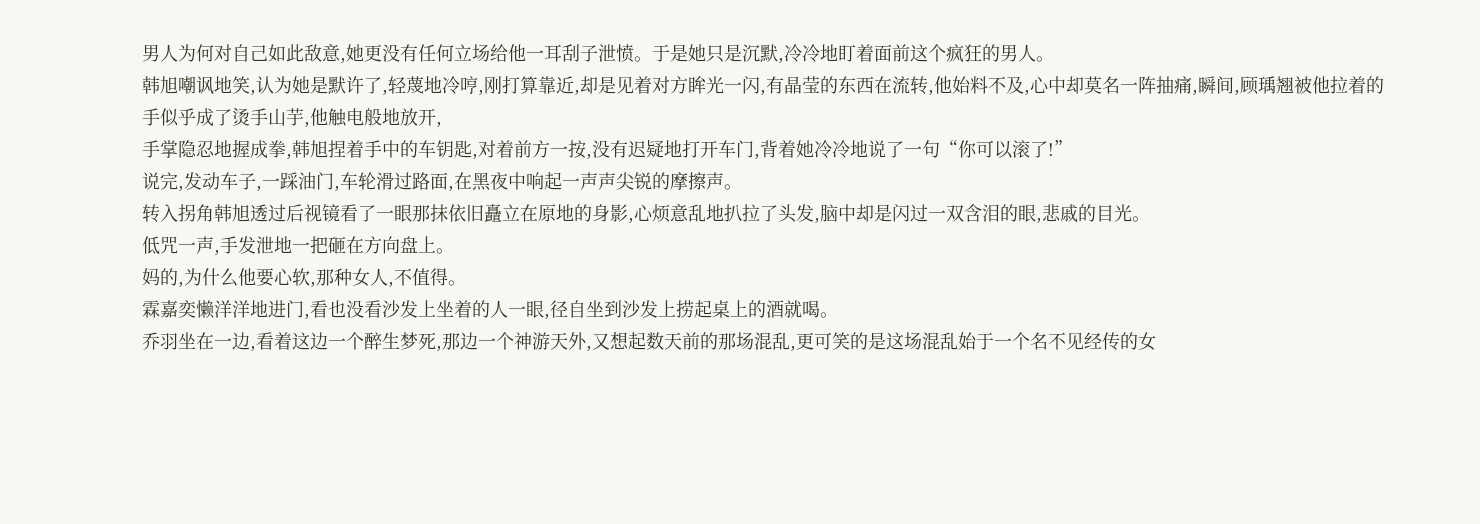男人为何对自己如此敌意,她更没有任何立场给他一耳刮子泄愤。于是她只是沉默,冷冷地盯着面前这个疯狂的男人。
韩旭嘲讽地笑,认为她是默许了,轻蔑地冷哼,刚打算靠近,却是见着对方眸光一闪,有晶莹的东西在流转,他始料不及,心中却莫名一阵抽痛,瞬间,顾瑀翘被他拉着的手似乎成了烫手山芋,他触电般地放开,
手掌隐忍地握成拳,韩旭捏着手中的车钥匙,对着前方一按,没有迟疑地打开车门,背着她冷冷地说了一句“你可以滚了!”
说完,发动车子,一踩油门,车轮滑过路面,在黑夜中响起一声声尖锐的摩擦声。
转入拐角韩旭透过后视镜看了一眼那抹依旧矗立在原地的身影,心烦意乱地扒拉了头发,脑中却是闪过一双含泪的眼,悲戚的目光。
低咒一声,手发泄地一把砸在方向盘上。
妈的,为什么他要心软,那种女人,不值得。
霖嘉奕懒洋洋地进门,看也没看沙发上坐着的人一眼,径自坐到沙发上捞起桌上的酒就喝。
乔羽坐在一边,看着这边一个醉生梦死,那边一个神游天外,又想起数天前的那场混乱,更可笑的是这场混乱始于一个名不见经传的女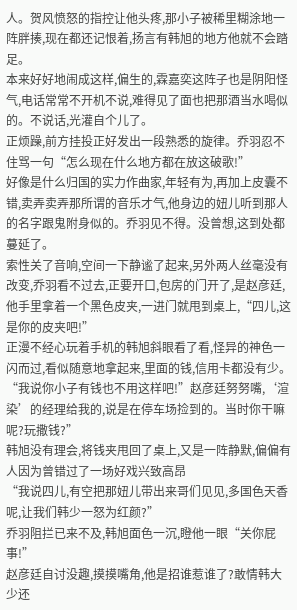人。贺风愤怒的指控让他头疼,那小子被稀里糊涂地一阵胖揍,现在都还记恨着,扬言有韩旭的地方他就不会踏足。
本来好好地闹成这样,偏生的,霖嘉奕这阵子也是阴阳怪气,电话常常不开机不说,难得见了面也把那酒当水喝似的。不说话,光灌自个儿了。
正烦躁,前方挂投正好发出一段熟悉的旋律。乔羽忍不住骂一句“怎么现在什么地方都在放这破歌!”
好像是什么归国的实力作曲家,年轻有为,再加上皮囊不错,卖弄卖弄那所谓的音乐才气,他身边的妞儿听到那人的名字跟鬼附身似的。乔羽见不得。没曾想,这到处都蔓延了。
索性关了音响,空间一下静谧了起来,另外两人丝毫没有改变,乔羽看不过去,正要开口,包房的门开了,是赵彦廷,他手里拿着一个黑色皮夹,一进门就甩到桌上,“四儿,这是你的皮夹吧!”
正漫不经心玩着手机的韩旭斜眼看了看,怪异的神色一闪而过,看似随意地拿起来,里面的钱,信用卡都没有少。
“我说你小子有钱也不用这样吧!”赵彦廷努努嘴,‘渲染’的经理给我的,说是在停车场捡到的。当时你干嘛呢?玩撒钱?”
韩旭没有理会,将钱夹甩回了桌上,又是一阵静默,偏偏有人因为曾错过了一场好戏兴致高昂
“我说四儿,有空把那妞儿带出来哥们见见,多国色天香呢,让我们韩少一怒为红颜?”
乔羽阻拦已来不及,韩旭面色一沉,瞪他一眼“关你屁事!”
赵彦廷自讨没趣,摸摸嘴角,他是招谁惹谁了?敢情韩大少还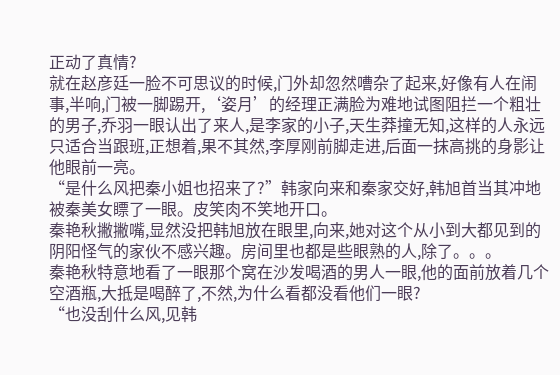正动了真情?
就在赵彦廷一脸不可思议的时候,门外却忽然嘈杂了起来,好像有人在闹事,半响,门被一脚踢开,‘姿月’的经理正满脸为难地试图阻拦一个粗壮的男子,乔羽一眼认出了来人,是李家的小子,天生莽撞无知,这样的人永远只适合当跟班,正想着,果不其然,李厚刚前脚走进,后面一抹高挑的身影让他眼前一亮。
“是什么风把秦小姐也招来了?”韩家向来和秦家交好,韩旭首当其冲地被秦美女瞟了一眼。皮笑肉不笑地开口。
秦艳秋撇撇嘴,显然没把韩旭放在眼里,向来,她对这个从小到大都见到的阴阳怪气的家伙不感兴趣。房间里也都是些眼熟的人,除了。。。
秦艳秋特意地看了一眼那个窝在沙发喝酒的男人一眼,他的面前放着几个空酒瓶,大抵是喝醉了,不然,为什么看都没看他们一眼?
“也没刮什么风,见韩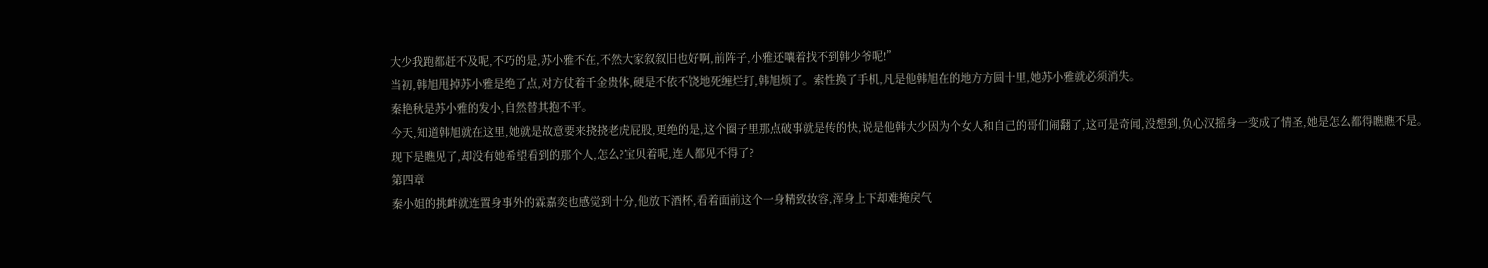大少我跑都赶不及呢,不巧的是,苏小雅不在,不然大家叙叙旧也好啊,前阵子,小雅还嚷着找不到韩少爷呢!”
当初,韩旭甩掉苏小雅是绝了点,对方仗着千金贵体,硬是不依不饶地死缠烂打,韩旭烦了。索性换了手机,凡是他韩旭在的地方方圆十里,她苏小雅就必须消失。
秦艳秋是苏小雅的发小,自然替其抱不平。
今天,知道韩旭就在这里,她就是故意要来挠挠老虎屁股,更绝的是,这个圈子里那点破事就是传的快,说是他韩大少因为个女人和自己的哥们闹翻了,这可是奇闻,没想到,负心汉摇身一变成了情圣,她是怎么都得瞧瞧不是。
现下是瞧见了,却没有她希望看到的那个人,怎么?宝贝着呢,连人都见不得了?
第四章
秦小姐的挑衅就连置身事外的霖嘉奕也感觉到十分,他放下酒杯,看着面前这个一身精致妆容,浑身上下却难掩戾气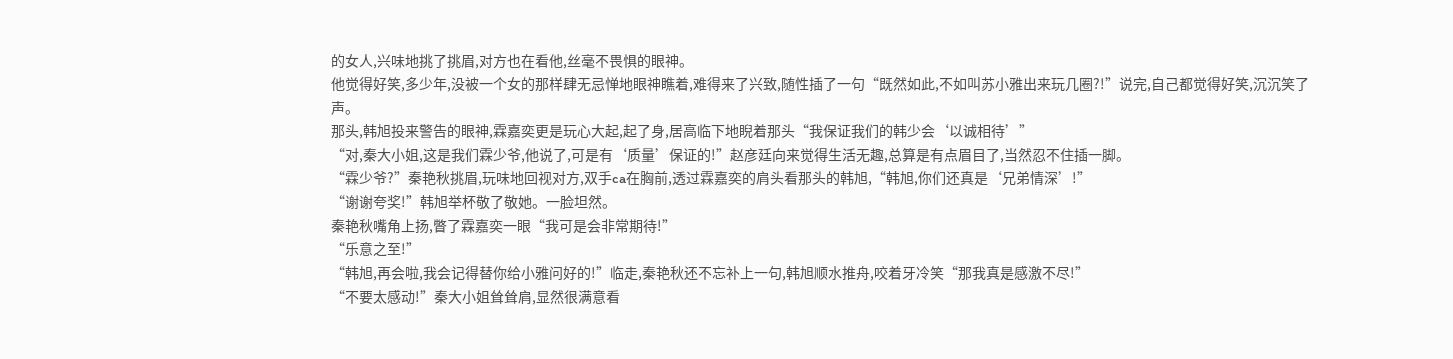的女人,兴味地挑了挑眉,对方也在看他,丝毫不畏惧的眼神。
他觉得好笑,多少年,没被一个女的那样肆无忌惮地眼神瞧着,难得来了兴致,随性插了一句“既然如此,不如叫苏小雅出来玩几圈?!”说完,自己都觉得好笑,沉沉笑了声。
那头,韩旭投来警告的眼神,霖嘉奕更是玩心大起,起了身,居高临下地睨着那头“我保证我们的韩少会‘以诚相待’”
“对,秦大小姐,这是我们霖少爷,他说了,可是有‘质量’保证的!”赵彦廷向来觉得生活无趣,总算是有点眉目了,当然忍不住插一脚。
“霖少爷?”秦艳秋挑眉,玩味地回视对方,双手ca在胸前,透过霖嘉奕的肩头看那头的韩旭,“韩旭,你们还真是‘兄弟情深’!”
“谢谢夸奖!”韩旭举杯敬了敬她。一脸坦然。
秦艳秋嘴角上扬,瞥了霖嘉奕一眼“我可是会非常期待!”
“乐意之至!”
“韩旭,再会啦,我会记得替你给小雅问好的!”临走,秦艳秋还不忘补上一句,韩旭顺水推舟,咬着牙冷笑“那我真是感激不尽!”
“不要太感动!”秦大小姐耸耸肩,显然很满意看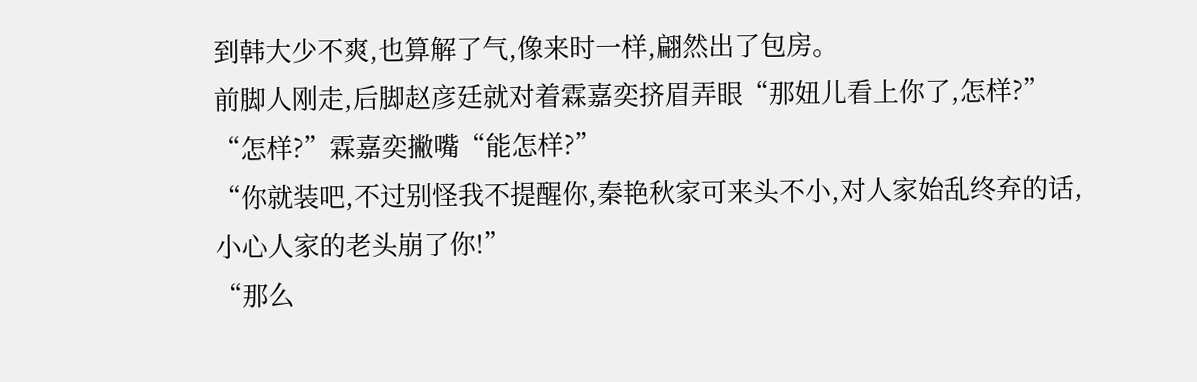到韩大少不爽,也算解了气,像来时一样,翩然出了包房。
前脚人刚走,后脚赵彦廷就对着霖嘉奕挤眉弄眼“那妞儿看上你了,怎样?”
“怎样?”霖嘉奕撇嘴“能怎样?”
“你就装吧,不过别怪我不提醒你,秦艳秋家可来头不小,对人家始乱终弃的话,小心人家的老头崩了你!”
“那么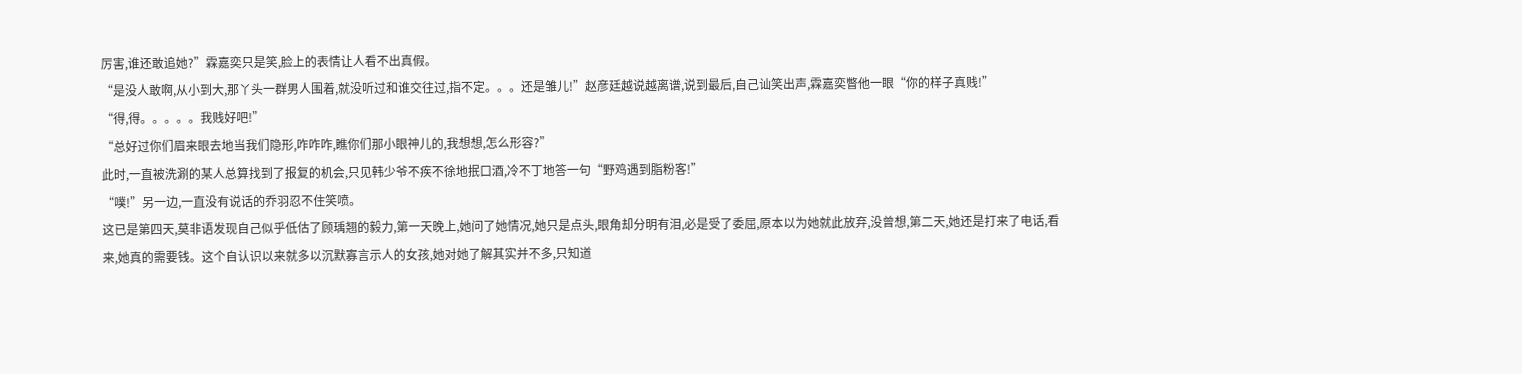厉害,谁还敢追她?”霖嘉奕只是笑,脸上的表情让人看不出真假。
“是没人敢啊,从小到大,那丫头一群男人围着,就没听过和谁交往过,指不定。。。还是雏儿!”赵彦廷越说越离谱,说到最后,自己讪笑出声,霖嘉奕瞥他一眼“你的样子真贱!”
“得,得。。。。。我贱好吧!”
“总好过你们眉来眼去地当我们隐形,咋咋咋,瞧你们那小眼神儿的,我想想,怎么形容?”
此时,一直被洗涮的某人总算找到了报复的机会,只见韩少爷不疾不徐地抿口酒,冷不丁地答一句“野鸡遇到脂粉客!”
“噗!”另一边,一直没有说话的乔羽忍不住笑喷。
这已是第四天,莫非语发现自己似乎低估了顾瑀翘的毅力,第一天晚上,她问了她情况,她只是点头,眼角却分明有泪,必是受了委屈,原本以为她就此放弃,没曾想,第二天,她还是打来了电话,看来,她真的需要钱。这个自认识以来就多以沉默寡言示人的女孩,她对她了解其实并不多,只知道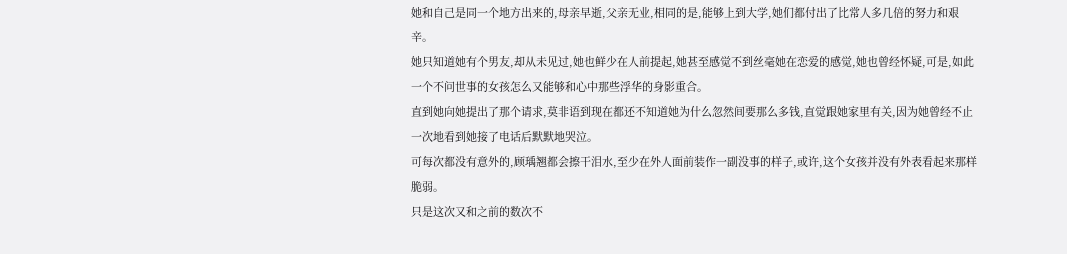她和自己是同一个地方出来的,母亲早逝,父亲无业,相同的是,能够上到大学,她们都付出了比常人多几倍的努力和艰辛。
她只知道她有个男友,却从未见过,她也鲜少在人前提起,她甚至感觉不到丝毫她在恋爱的感觉,她也曾经怀疑,可是,如此一个不问世事的女孩怎么又能够和心中那些浮华的身影重合。
直到她向她提出了那个请求,莫非语到现在都还不知道她为什么忽然间要那么多钱,直觉跟她家里有关,因为她曾经不止一次地看到她接了电话后默默地哭泣。
可每次都没有意外的,顾瑀翘都会擦干泪水,至少在外人面前装作一副没事的样子,或许,这个女孩并没有外表看起来那样脆弱。
只是这次又和之前的数次不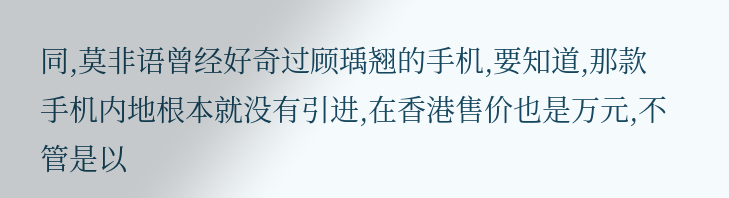同,莫非语曾经好奇过顾瑀翘的手机,要知道,那款手机内地根本就没有引进,在香港售价也是万元,不管是以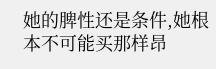她的脾性还是条件,她根本不可能买那样昂